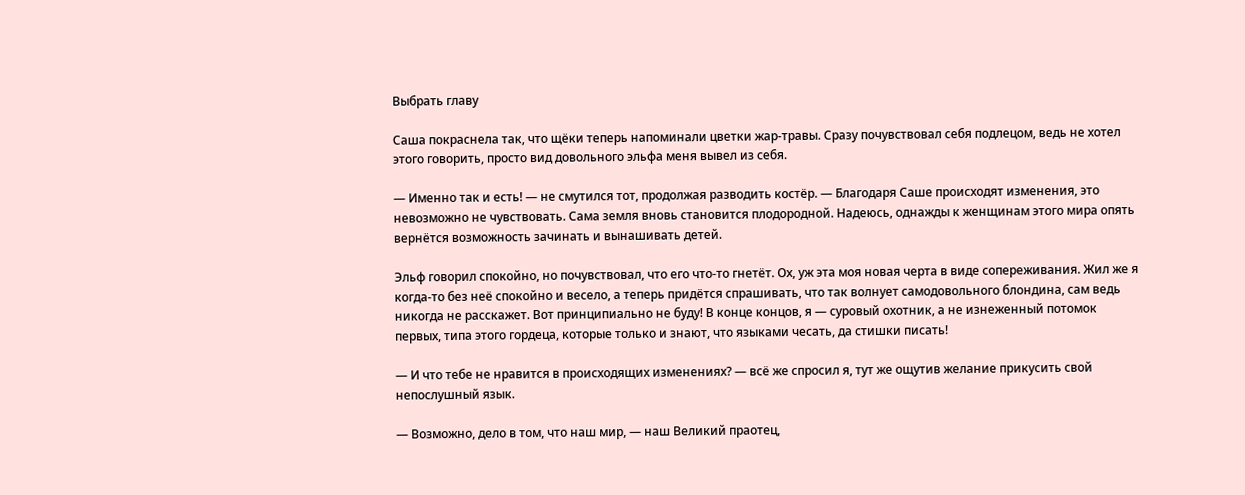Выбрать главу

Саша покраснела так, что щёки теперь напоминали цветки жар-травы. Сразу почувствовал себя подлецом, ведь не хотел этого говорить, просто вид довольного эльфа меня вывел из себя.

— Именно так и есть! — не смутился тот, продолжая разводить костёр. — Благодаря Саше происходят изменения, это невозможно не чувствовать. Сама земля вновь становится плодородной. Надеюсь, однажды к женщинам этого мира опять вернётся возможность зачинать и вынашивать детей.

Эльф говорил спокойно, но почувствовал, что его что-то гнетёт. Ох, уж эта моя новая черта в виде сопереживания. Жил же я когда-то без неё спокойно и весело, а теперь придётся спрашивать, что так волнует самодовольного блондина, сам ведь никогда не расскажет. Вот принципиально не буду! В конце концов, я — суровый охотник, а не изнеженный потомок первых, типа этого гордеца, которые только и знают, что языками чесать, да стишки писать!

— И что тебе не нравится в происходящих изменениях? — всё же спросил я, тут же ощутив желание прикусить свой непослушный язык.

— Возможно, дело в том, что наш мир, — наш Великий праотец,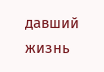давший жизнь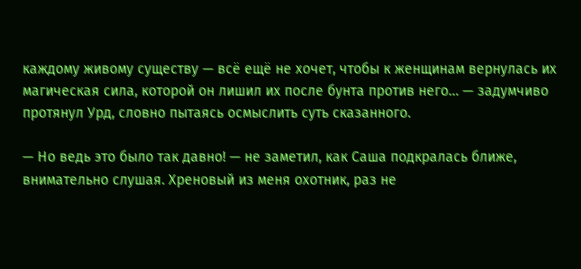каждому живому существу — всё ещё не хочет, чтобы к женщинам вернулась их магическая сила, которой он лишил их после бунта против него… — задумчиво протянул Урд, словно пытаясь осмыслить суть сказанного.

— Но ведь это было так давно! — не заметил, как Саша подкралась ближе, внимательно слушая. Хреновый из меня охотник, раз не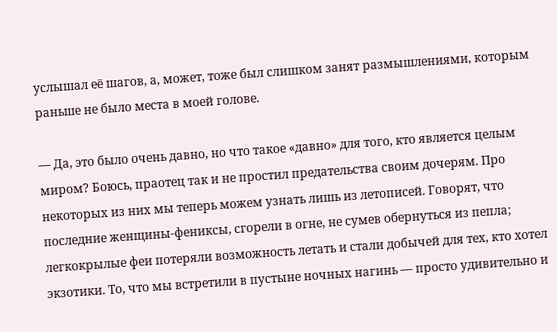услышал её шагов, а, может, тоже был слишком занят размышлениями, которым раньше не было места в моей голове.

— Да, это было очень давно, но что такое «давно» для того, кто является целым миром? Боюсь, праотец так и не простил предательства своим дочерям. Про некоторых из них мы теперь можем узнать лишь из летописей. Говорят, что последние женщины-фениксы, сгорели в огне, не сумев обернуться из пепла; легкокрылые феи потеряли возможность летать и стали добычей для тех, кто хотел экзотики. То, что мы встретили в пустыне ночных нагинь — просто удивительно и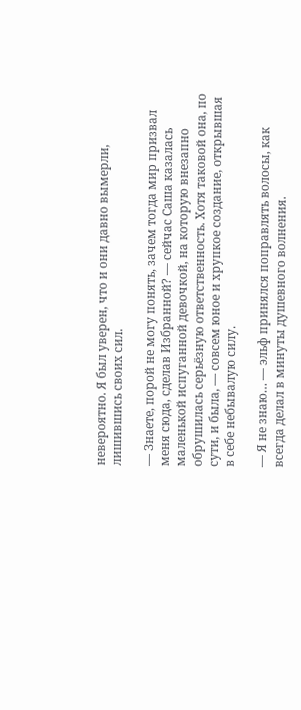невероятно. Я был уверен, что и они давно вымерли, лишившись своих сил.

— Знаете, порой не могу понять, зачем тогда мир призвал меня сюда, сделав Избранной? — сейчас Саша казалась маленькой испуганной девочкой, на которую внезапно обрушилась серьёзную ответственность. Хотя таковой она, по сути, и была, — совсем юное и хрупкое создание, открывшая в себе небывалую силу.

— Я не знаю… — эльф принялся поправлять волосы, как всегда делал в минуты душевного волнения.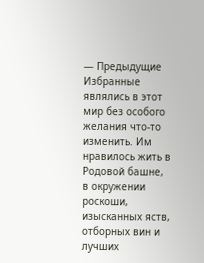— Предыдущие Избранные являлись в этот мир без особого желания что-то изменить. Им нравилось жить в Родовой башне, в окружении роскоши, изысканных яств, отборных вин и лучших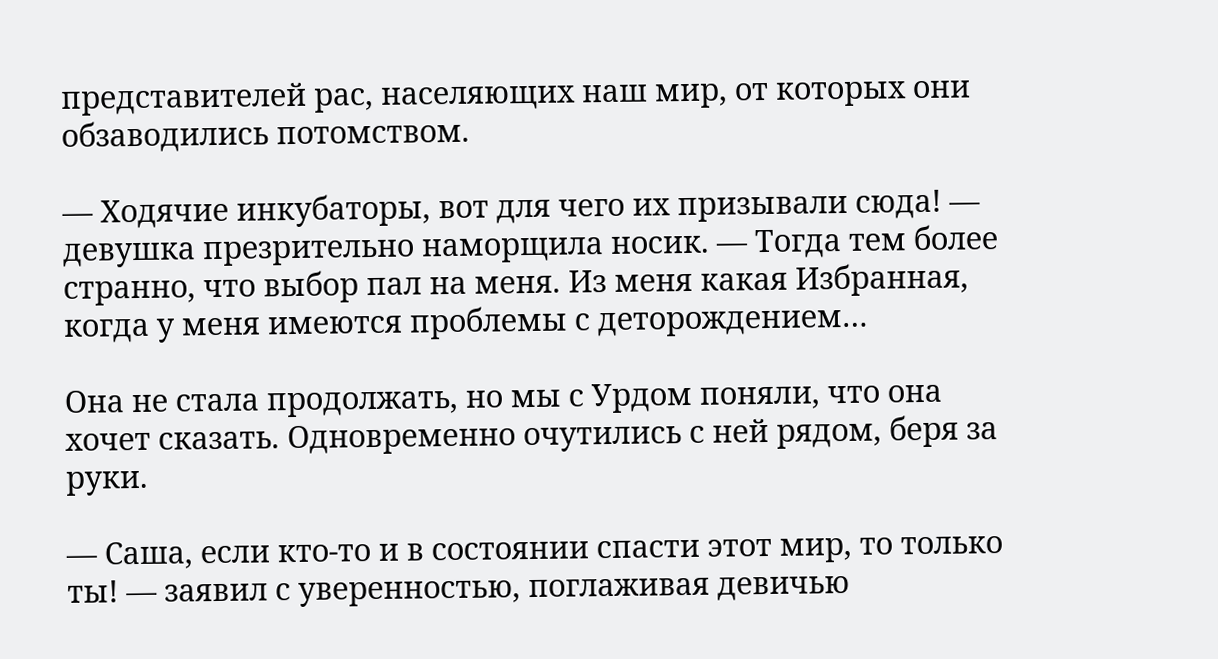представителей рас, населяющих наш мир, от которых они обзаводились потомством.

— Ходячие инкубаторы, вот для чего их призывали сюда! — девушка презрительно наморщила носик. — Тогда тем более странно, что выбор пал на меня. Из меня какая Избранная, когда у меня имеются проблемы с деторождением…

Она не стала продолжать, но мы с Урдом поняли, что она хочет сказать. Одновременно очутились с ней рядом, беря за руки.

— Саша, если кто-то и в состоянии спасти этот мир, то только ты! — заявил с уверенностью, поглаживая девичью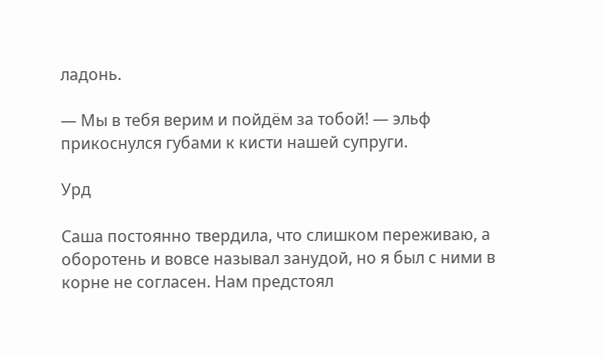ладонь.

— Мы в тебя верим и пойдём за тобой! — эльф прикоснулся губами к кисти нашей супруги.

Урд

Саша постоянно твердила, что слишком переживаю, а оборотень и вовсе называл занудой, но я был с ними в корне не согласен. Нам предстоял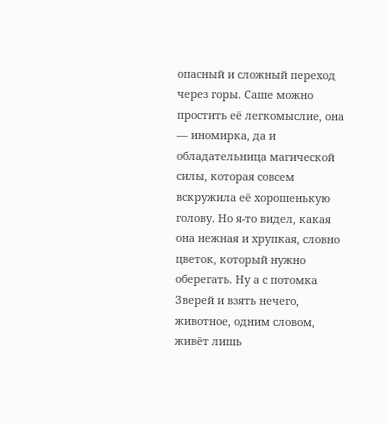опасный и сложный переход через горы. Саше можно простить её легкомыслие, она — иномирка, да и обладательница магической силы, которая совсем вскружила её хорошенькую голову. Но я-то видел, какая она нежная и хрупкая, словно цветок, который нужно оберегать. Ну а с потомка Зверей и взять нечего, животное, одним словом, живёт лишь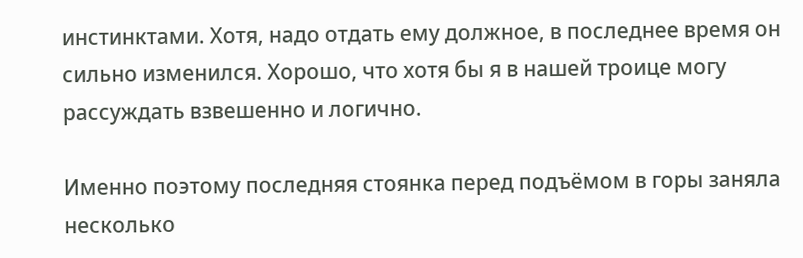инстинктами. Хотя, надо отдать ему должное, в последнее время он сильно изменился. Хорошо, что хотя бы я в нашей троице могу рассуждать взвешенно и логично.

Именно поэтому последняя стоянка перед подъёмом в горы заняла несколько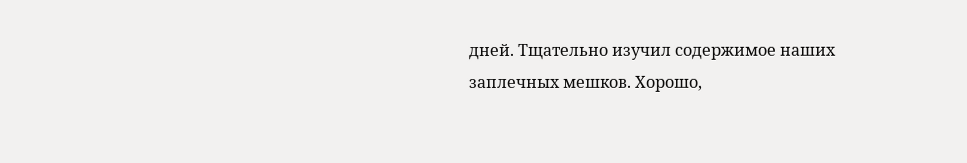дней. Тщательно изучил содержимое наших заплечных мешков. Хорошо,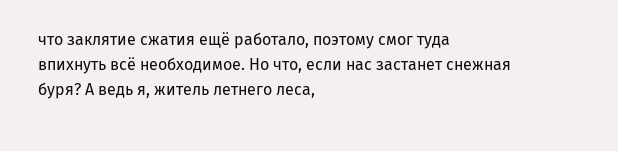что заклятие сжатия ещё работало, поэтому смог туда впихнуть всё необходимое. Но что, если нас застанет снежная буря? А ведь я, житель летнего леса,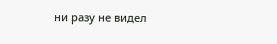ни разу не видел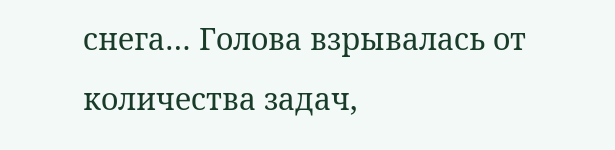снега… Голова взрывалась от количества задач,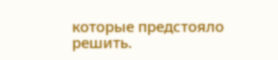которые предстояло решить.